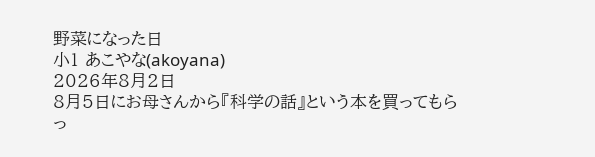野菜になった日
小1 あこやな(akoyana)
2026年8月2日
8月5日にお母さんから『科学の話』という本を買ってもらっ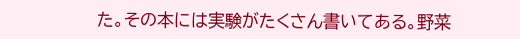た。その本には実験がたくさん書いてある。野菜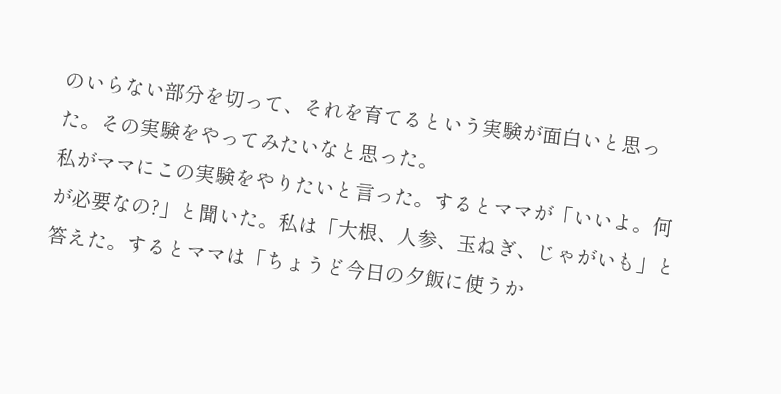のいらない部分を切って、それを育てるという実験が面白いと思った。その実験をやってみたいなと思った。
私がママにこの実験をやりたいと言った。するとママが「いいよ。何が必要なの?」と聞いた。私は「大根、人参、玉ねぎ、じゃがいも」と答えた。するとママは「ちょうど今日の夕飯に使うか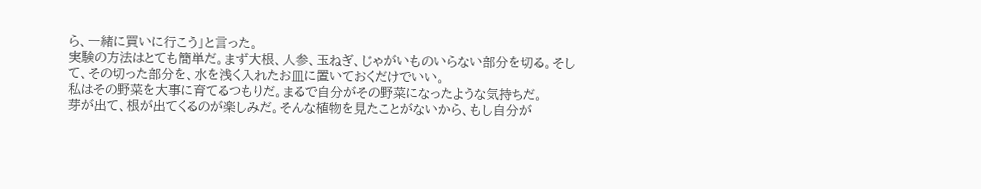ら、一緒に買いに行こう」と言った。
実験の方法はとても簡単だ。まず大根、人参、玉ねぎ、じゃがいものいらない部分を切る。そして、その切った部分を、水を浅く入れたお皿に置いておくだけでいい。
私はその野菜を大事に育てるつもりだ。まるで自分がその野菜になったような気持ちだ。
芽が出て、根が出てくるのが楽しみだ。そんな植物を見たことがないから、もし自分が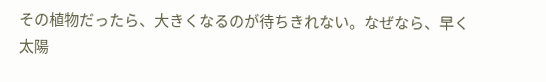その植物だったら、大きくなるのが待ちきれない。なぜなら、早く太陽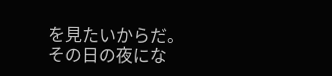を見たいからだ。
その日の夜にな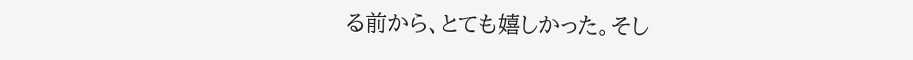る前から、とても嬉しかった。そし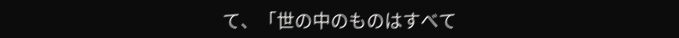て、「世の中のものはすべて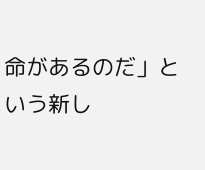命があるのだ」という新し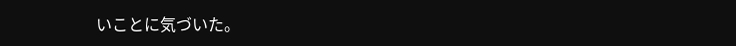いことに気づいた。